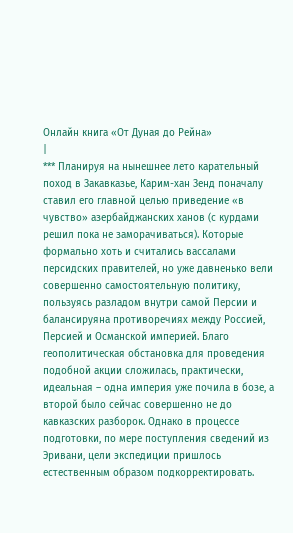Онлайн книга «От Дуная до Рейна»
|
*** Планируя на нынешнее лето карательный поход в Закавказье, Карим-хан Зенд поначалу ставил его главной целью приведение «в чувство» азербайджанских ханов (с курдами решил пока не заморачиваться). Которые формально хоть и считались вассалами персидских правителей, но уже давненько вели совершенно самостоятельную политику, пользуясь разладом внутри самой Персии и балансируяна противоречиях между Россией, Персией и Османской империей. Благо геополитическая обстановка для проведения подобной акции сложилась, практически, идеальная – одна империя уже почила в бозе, а второй было сейчас совершенно не до кавказских разборок. Однако в процессе подготовки, по мере поступления сведений из Эривани, цели экспедиции пришлось естественным образом подкорректировать.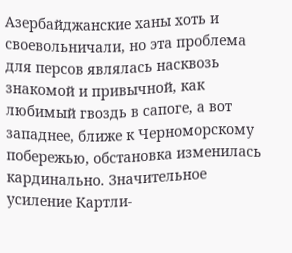Азербайджанские ханы хоть и своевольничали, но эта проблема для персов являлась насквозь знакомой и привычной, как любимый гвоздь в сапоге, а вот западнее, ближе к Черноморскому побережью, обстановка изменилась кардинально. Значительное усиление Картли-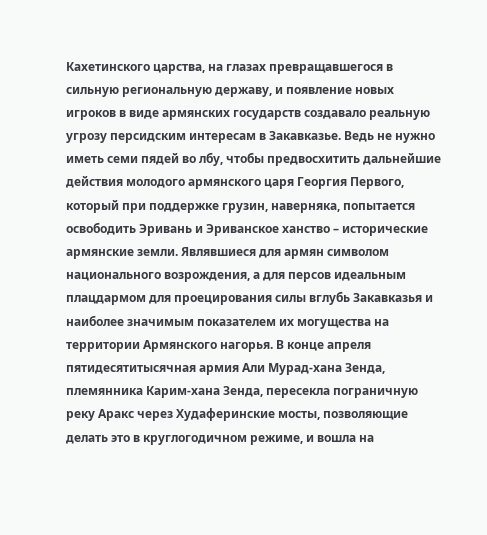Кахетинского царства, на глазах превращавшегося в сильную региональную державу, и появление новых игроков в виде армянских государств создавало реальную угрозу персидским интересам в Закавказье. Ведь не нужно иметь семи пядей во лбу, чтобы предвосхитить дальнейшие действия молодого армянского царя Георгия Первого, который при поддержке грузин, наверняка, попытается освободить Эривань и Эриванское ханство – исторические армянские земли. Являвшиеся для армян символом национального возрождения, а для персов идеальным плацдармом для проецирования силы вглубь Закавказья и наиболее значимым показателем их могущества на территории Армянского нагорья. В конце апреля пятидесятитысячная армия Али Мурад-хана Зенда, племянника Карим-хана Зенда, пересекла пограничную реку Аракс через Худаферинские мосты, позволяющие делать это в круглогодичном режиме, и вошла на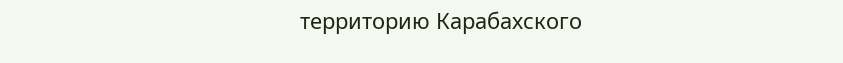территорию Карабахского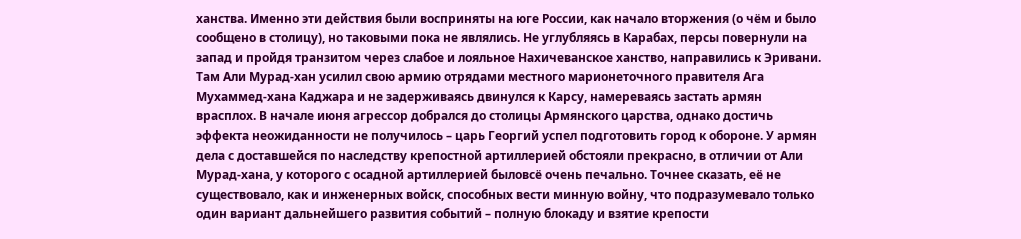ханства. Именно эти действия были восприняты на юге России, как начало вторжения (о чём и было сообщено в столицу), но таковыми пока не являлись. Не углубляясь в Карабах, персы повернули на запад и пройдя транзитом через слабое и лояльное Нахичеванское ханство, направились к Эривани. Там Али Мурад-хан усилил свою армию отрядами местного марионеточного правителя Ага Мухаммед-хана Каджара и не задерживаясь двинулся к Карсу, намереваясь застать армян врасплох. В начале июня агрессор добрался до столицы Армянского царства, однако достичь эффекта неожиданности не получилось – царь Георгий успел подготовить город к обороне. У армян дела с доставшейся по наследству крепостной артиллерией обстояли прекрасно, в отличии от Али Мурад-хана, у которого с осадной артиллерией быловсё очень печально. Точнее сказать, её не существовало, как и инженерных войск, способных вести минную войну, что подразумевало только один вариант дальнейшего развития событий – полную блокаду и взятие крепости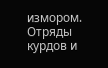измором. Отряды курдов и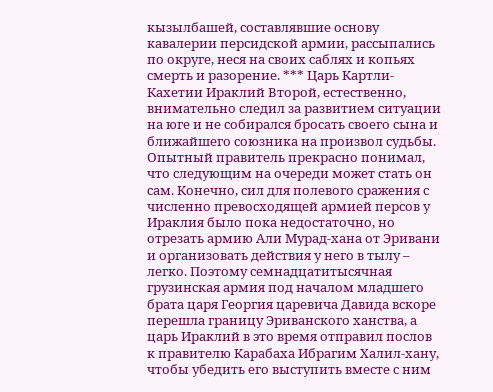кызылбашей, составлявшие основу кавалерии персидской армии, рассыпались по округе, неся на своих саблях и копьях смерть и разорение. *** Царь Картли-Кахетии Ираклий Второй, естественно, внимательно следил за развитием ситуации на юге и не собирался бросать своего сына и ближайшего союзника на произвол судьбы. Опытный правитель прекрасно понимал, что следующим на очереди может стать он сам. Конечно, сил для полевого сражения с численно превосходящей армией персов у Ираклия было пока недостаточно, но отрезать армию Али Мурад-хана от Эривани и организовать действия у него в тылу – легко. Поэтому семнадцатитысячная грузинская армия под началом младшего брата царя Георгия царевича Давида вскоре перешла границу Эриванского ханства, а царь Ираклий в это время отправил послов к правителю Карабаха Ибрагим Халил-хану, чтобы убедить его выступить вместе с ним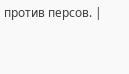против персов. |